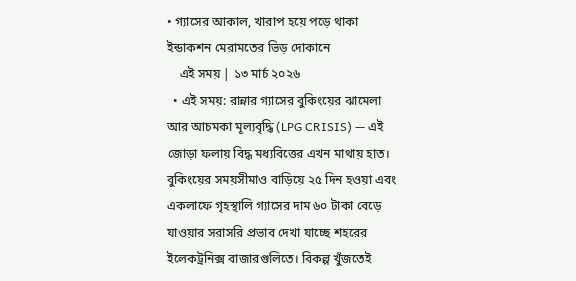• গ্যাসের আকাল, খারাপ হয়ে পড়ে থাকা ইন্ডাকশন মেরামতের ভিড় দোকানে
    এই সময় | ১৩ মার্চ ২০২৬
  • এই সময়: রান্নার গ্যাসের বুকিংয়ের ঝামেলা আর আচমকা মূল্যবৃদ্ধি (LPG CRISIS) — এই জোড়া ফলায় বিদ্ধ মধ্যবিত্তের এখন মাথায় হাত। বুকিংয়ের সময়সীমাও বাড়িয়ে ২৫ দিন হওয়া এবং একলাফে গৃহস্থালি গ্যাসের দাম ৬০ টাকা বেড়ে যাওয়ার সরাসরি প্রভাব দেখা যাচ্ছে শহরের ইলেকট্রনিক্স বাজারগুলিতে। বিকল্প খুঁজতেই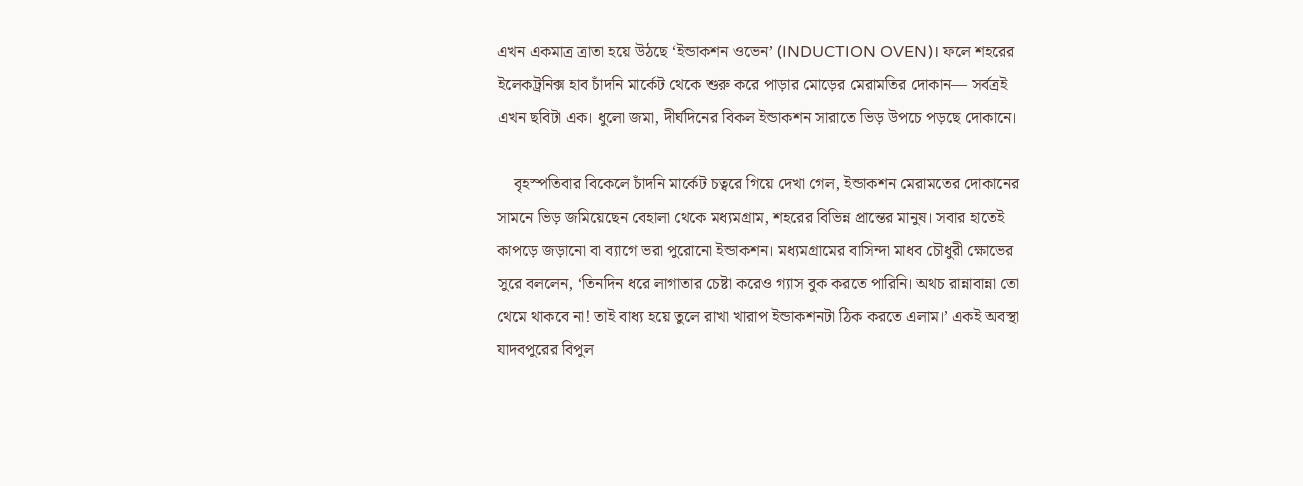এখন একমাত্র ত্রাতা হয়ে উঠছে ‘ইন্ডাকশন ওভেন’ (INDUCTION OVEN)। ফলে শহরের ইলেকট্রনিক্স হাব চাঁদনি মার্কেট থেকে শুরু করে পাড়ার মোড়ের মেরামতির দোকান— সর্বত্রই এখন ছবিটা এক। ধুলো জমা, দীর্ঘদিনের বিকল ইন্ডাকশন সারাতে ভিড় উপচে পড়ছে দোকানে।

    বৃহস্পতিবার বিকেলে চাঁদনি মার্কেট চত্বরে গিয়ে দেখা গেল, ইন্ডাকশন মেরামতের দোকানের সামনে ভিড় জমিয়েছেন বেহালা থেকে মধ্যমগ্রাম, শহরের বিভিন্ন প্রান্তের মানুষ। সবার হাতেই কাপড়ে জড়ানো বা ব্যাগে ভরা পুরোনো ইন্ডাকশন। মধ্যমগ্রামের বাসিন্দা মাধব চৌধুরী ক্ষোভের সুরে বললেন, ‘তিনদিন ধরে লাগাতার চেষ্টা করেও গ্যাস বুক করতে পারিনি। অথচ রান্নাবান্না তো থেমে থাকবে না! তাই বাধ্য হয়ে তুলে রাখা খারাপ ইন্ডাকশনটা ঠিক করতে এলাম।’ একই অবস্থা যাদবপুরের বিপুল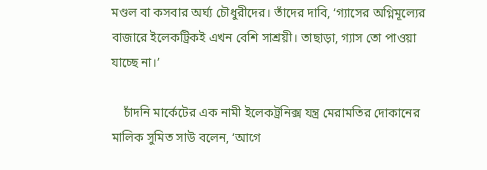মণ্ডল বা কসবার অর্ঘ্য চৌধুরীদের। তাঁদের দাবি, ‘গ্যাসের অগ্নিমূল্যের বাজারে ইলেকট্রিকই এখন বেশি সাশ্রয়ী। তাছাড়া, গ্যাস তো পাওয়া যাচ্ছে না।’

    চাঁদনি মার্কেটের এক নামী ইলেকট্রনিক্স যন্ত্র মেরামতির দোকানের মালিক সুমিত সাউ বলেন, ‘আগে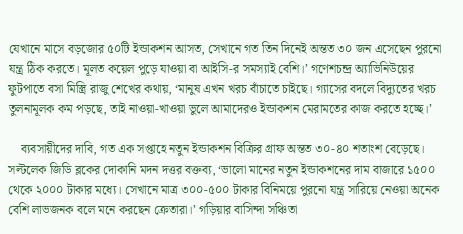যেখানে মাসে বড়জোর ৫০টি ইন্ডাকশন আসত, সেখানে গত তিন দিনেই অন্তত ৩০ জন এসেছেন পুরনো যন্ত্র ঠিক করতে। মূলত কয়েল পুড়ে যাওয়া বা আইসি-র সমস্যাই বেশি।’ গণেশচন্দ্র অ্যাভিনিউয়ের ফুটপাতে বসা মিস্ত্রি রাজু শেখের কথায়, ‘মানুষ এখন খরচ বাঁচাতে চাইছে। গ্যাসের বদলে বিদ্যুতের খরচ তুলনামূলক কম পড়ছে, তাই নাওয়া-খাওয়া ভুলে আমাদেরও ইন্ডাকশন মেরামতের কাজ করতে হচ্ছে।’

    ব্যবসায়ীদের দাবি, গত এক সপ্তাহে নতুন ইন্ডাকশন বিক্রির গ্রাফ অন্তত ৩০-৪০ শতাংশ বেড়েছে। সল্টলেক জিডি ব্লকের দোকানি মদন দত্তর বক্তব্য, ‘ভালো মানের নতুন ইন্ডাকশনের দাম বাজারে ১৫০০ থেকে ২০০০ টাকার মধ্যে। সেখানে মাত্র ৩০০-৫০০ টাকার বিনিময়ে পুরনো যন্ত্র সারিয়ে নেওয়া অনেক বেশি লাভজনক বলে মনে করছেন ক্রেতারা।’ গড়িয়ার বাসিন্দা সঞ্চিতা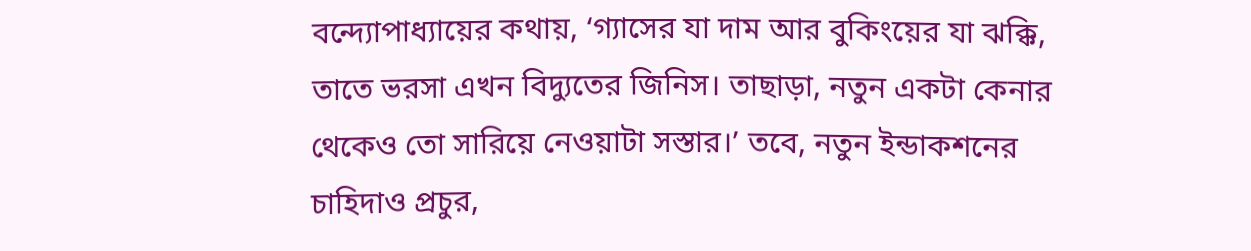বন্দ্যোপাধ্যায়ের কথায়, ‘গ্যাসের যা দাম আর বুকিংয়ের যা ঝক্কি, তাতে ভরসা এখন বিদ্যুতের জিনিস। তাছাড়া, নতুন একটা কেনার থেকেও তো সারিয়ে নেওয়াটা সস্তার।’ তবে, নতুন ইন্ডাকশনের চাহিদাও প্রচুর,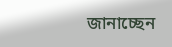জানাচ্ছেন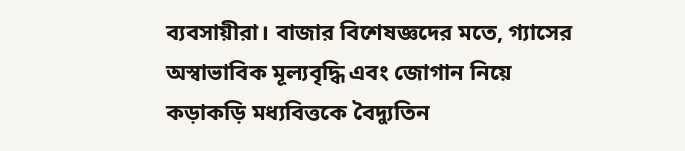ব্যবসায়ীরা। বাজার বিশেষজ্ঞদের মতে, গ্যাসের অস্বাভাবিক মূল্যবৃদ্ধি এবং জোগান নিয়ে কড়াকড়ি মধ্যবিত্তকে বৈদ্যুতিন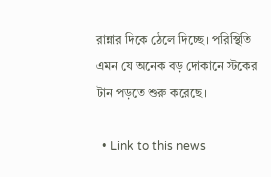রান্নার দিকে ঠেলে দিচ্ছে। পরিস্থিতি এমন যে অনেক বড় দোকানে স্টকের টান পড়তে শুরু করেছে।

  • Link to this news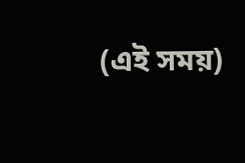(এই সময়)